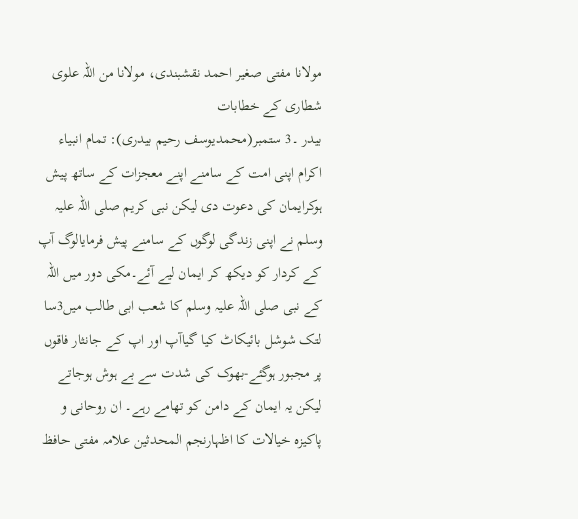مولانا مفتی صغیر احمد نقشبندی، مولانا من اللہ علوی شطاری کے خطابات
بیدر ۔3 ستمبر(محمدیوسف رحیم بیدری): تمام انبیاء اکرام اپنی امت کے سامنے اپنے معجزات کے ساتھ پیش ہوکرایمان کی دعوت دی لیکن نبی کریم صلی اللہ علیہ وسلم نے اپنی زندگی لوگوں کے سامنے پیش فرمایالوگ آپ کے کردار کو دیکھ کر ایمان لیے آئے۔مکی دور میں اللہ کے نبی صلی اللہ علیہ وسلم کا شعب ابی طالب میں3سا لتک شوشل بائیکاٹ کیا گیاآپ اور اپ کے جانثار فاقوں پر مجبور ہوگئے-بھوک کی شدت سے بے ہوش ہوجاتے لیکن یہ ایمان کے دامن کو تھامے رہے۔ ان روحانی و پاکیزہ خیالات کا اظہارنجم المحدثین علامہ مفتی حافظ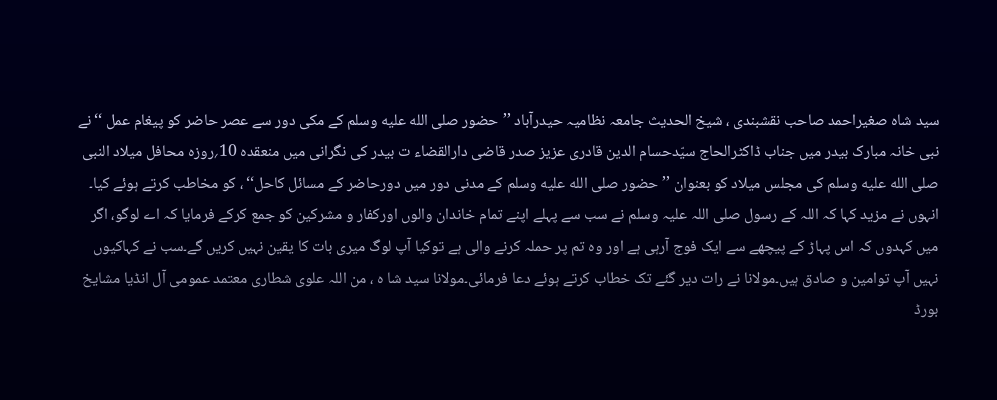سید شاہ صغیراحمد صاحب نقشبندی ، شیخ الحدیث جامعہ نظامیہ حیدرآباد ’’حضور صلى الله عليه وسلم کے مکی دور سے عصر حاضر کو پیغام عمل ‘‘نے نبی خانہ مبارک بیدر میں جناب ڈاکٹرالحاج سیّدحسام الدین قادری عزیز صدر قاضی دارالقضاء ت بیدر کی نگرانی میں منعقدہ 10؍روزہ محافل میلاد النبی صلى الله عليه وسلم کی مجلس میلاد کو بعنوان ’’حضور صلى الله عليه وسلم کے مدنی دور میں دورحاضر کے مسائل کاحل‘‘ ، کو مخاطب کرتے ہوئے کیا۔ انہوں نے مزید کہا کہ اللہ کے رسول صلی اللہ علیہ وسلم نے سب سے پہلے اپنے تمام خاندان والوں اورکفار و مشرکین کو جمع کرکے فرمایا کہ اے لوگو، اگر میں کہدوں کہ اس پہاڑ کے پیچھے سے ایک فوج آرہی ہے اور وہ تم پر حملہ کرنے والی ہے توکیا آپ لوگ میری بات کا یقین نہیں کریں گے۔سب نے کہاکیوں نہیں آپ توامین و صادق ہیں۔مولانا نے رات دیر گئے تک خطاب کرتے ہوئے دعا فرمائی۔مولانا سید شا ہ ، من اللہ علوی شطاری معتمد عمومی آل انڈیا مشایخ بورڈ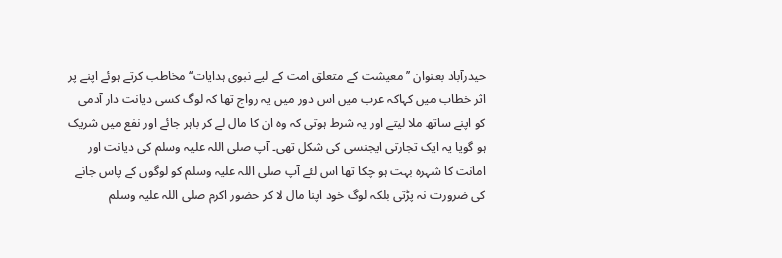حیدرآباد بعنوان ’’معیشت کے متعلق امت کے لیے نبوی ہدایات‘‘مخاطب کرتے ہوئے اپنے پر اثر خطاب میں کہاکہ عرب میں اس دور میں یہ رواج تھا کہ لوگ کسی دیانت دار آدمی کو اپنے ساتھ ملا لیتے اور یہ شرط ہوتی کہ وہ ان کا مال لے کر باہر جائے اور نفع میں شریک ہو گویا یہ ایک تجارتی ایجنسی کی شکل تھی۔ آپ صلی اللہ علیہ وسلم کی دیانت اور امانت کا شہرہ بہت ہو چکا تھا اس لئے آپ صلی اللہ علیہ وسلم کو لوگوں کے پاس جانے کی ضرورت نہ پڑتی بلکہ لوگ خود اپنا مال لا کر حضور اکرم صلی اللہ علیہ وسلم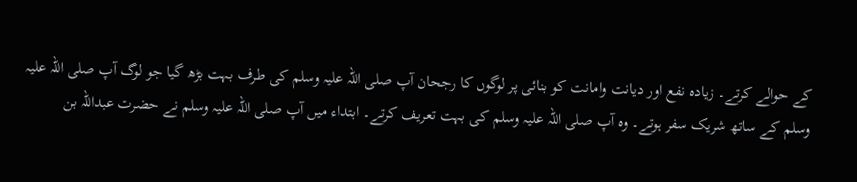کے حوالے کرتے۔ زیادہ نفع اور دیانت وامانت کو بنائی پر لوگوں کا رجحان آپ صلی اللہ علیہ وسلم کی طرف بہت بڑھ گیا جو لوگ آپ صلی اللہ علیہ وسلم کے ساتھ شریک سفر ہوتے۔ وہ آپ صلی اللہ علیہ وسلم کی بہت تعریف کرتے۔ ابتداء میں آپ صلی اللہ علیہ وسلم نے حضرت عبداللہ بن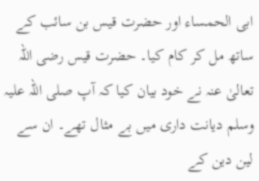ابی الحمساء اور حضرت قیس بن سائب کے ساتھ مل کر کام کیا۔ حضرت قیس رضی اللہ تعالیٰ عنہ نے خود بیان کیا کہ آپ صلی اللہ علیہ وسلم دیانت داری میں بے مثال تھے۔ ان سے لین دین کے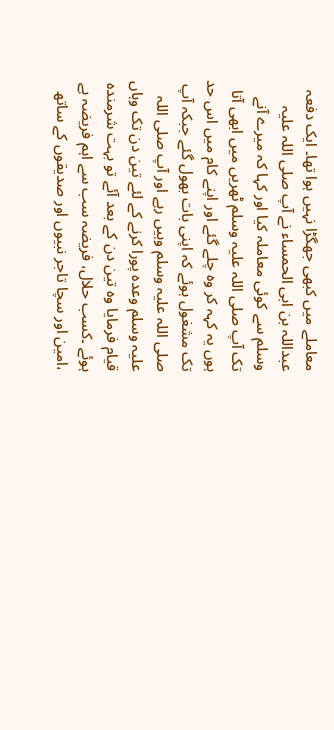معاملے میں کبھی جھگڑا نہیں ہوا تھا۔ ایک دفعہ عبداللہ بن ابی الحمساء نے آپ صلی اللہ علیہ وسلم سے کوئی معاملہ کیا اور کہا کہ میرے آنے تک آپ صلی اللہ علیہ وسلم ٹھریں میں ابھی آتا ہوں یہ کہہ کر وہ چلے گئے اور اپنے کام میں اس حد تک مشغول ہوئے کہ اپنی بات بھول گئے جبکہ آپ صلی اللہ علیہ وسلم وہیں رہے اور آپ صلی اللہ علیہ وسلم وعدہ پورا کرنے کے لئے تین دن تک وہاں قیام فرمایا وہ تین دن کے بعد آئے تو بہت شرمندہ ہوئے ۔کسب حلال، فریضہ سب سے اہم فریضہ ہے ،امین اور سچا تاجر نبیوں اور صدیقوں کے ساتھ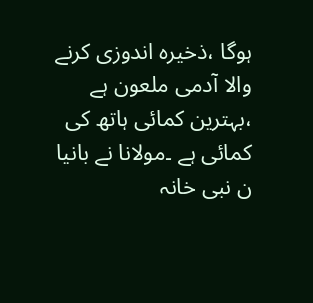ہوگا ،ذخیرہ اندوزی کرنے والا آدمی ملعون ہے ،بہترین کمائی ہاتھ کی کمائی ہے ۔مولانا نے بانیا ن نبی خانہ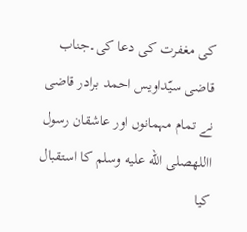کی مغفرت کی دعا کی۔جناب قاضی سیّداویس احمد برادر قاضی نے تمام مہمانوں اور عاشقان رسول االلهصلى الله عليه وسلم کا استقبال کیا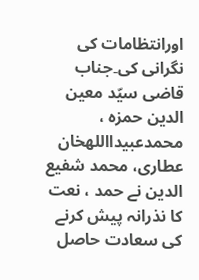اورانتظامات کی نگرانی کی۔جناب قاضی سیّد معین الدین حمزہ ، محمدعبیدااللهخان عطاری، محمد شفیع الدین نے حمد ، نعت کا نذرانہ پیش کرنے کی سعادت حاصل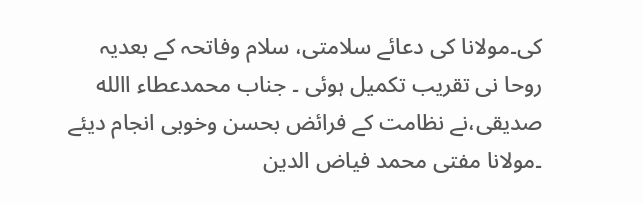کی۔مولانا کی دعائے سلامتی، سلام وفاتحہ کے بعدیہ روحا نی تقریب تکمیل ہوئی ۔ جناب محمدعطاء االله صدیقی،نے نظامت کے فرائض بحسن وخوبی انجام دیئے ۔مولانا مفتی محمد فیاض الدین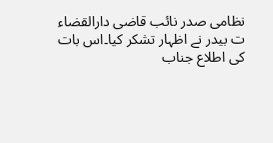نظامی صدر نائب قاضی دارالقضاء ت بیدر نے اظہار تشکر کیا۔اس بات کی اطلاع جناب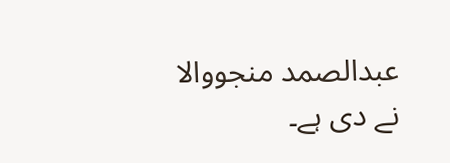عبدالصمد منجووالا نے دی ہے۔